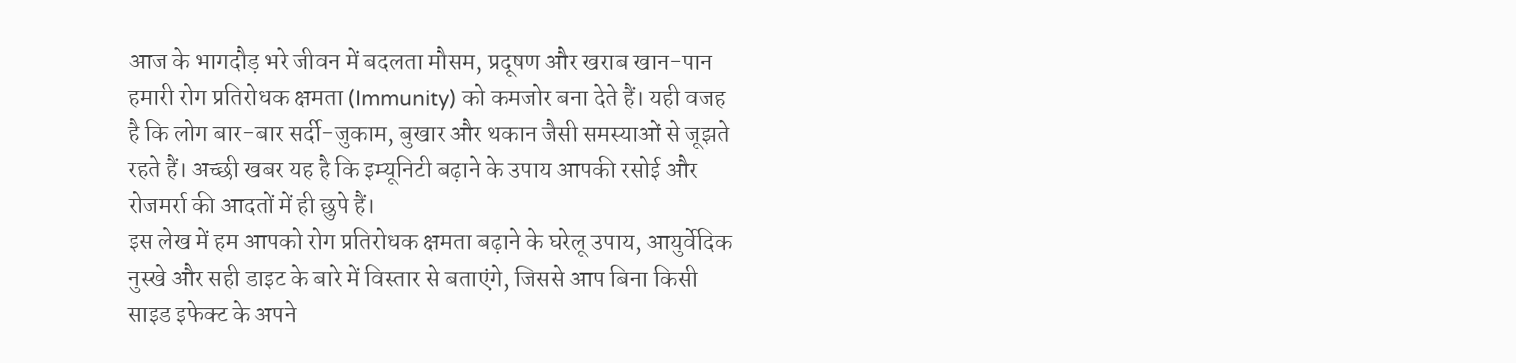आज के भागदौड़ भरे जीवन में बदलता मौसम, प्रदूषण और खराब खान-पान हमारी रोग प्रतिरोधक क्षमता (Immunity) को कमजोर बना देते हैं। यही वजह है कि लोग बार-बार सर्दी-जुकाम, बुखार और थकान जैसी समस्याओं से जूझते रहते हैं। अच्छी खबर यह है कि इम्यूनिटी बढ़ाने के उपाय आपकी रसोई और रोजमर्रा की आदतों में ही छुपे हैं।
इस लेख में हम आपको रोग प्रतिरोधक क्षमता बढ़ाने के घरेलू उपाय, आयुर्वेदिक नुस्खे और सही डाइट के बारे में विस्तार से बताएंगे, जिससे आप बिना किसी साइड इफेक्ट के अपने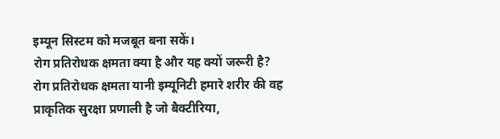इम्यून सिस्टम को मजबूत बना सकें।
रोग प्रतिरोधक क्षमता क्या है और यह क्यों जरूरी है?
रोग प्रतिरोधक क्षमता यानी इम्यूनिटी हमारे शरीर की वह प्राकृतिक सुरक्षा प्रणाली है जो बैक्टीरिया,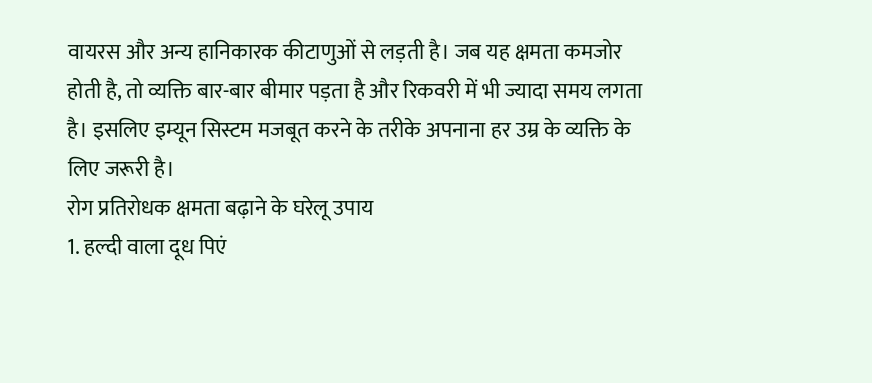वायरस और अन्य हानिकारक कीटाणुओं से लड़ती है। जब यह क्षमता कमजोर होती है, तो व्यक्ति बार-बार बीमार पड़ता है और रिकवरी में भी ज्यादा समय लगता है। इसलिए इम्यून सिस्टम मजबूत करने के तरीके अपनाना हर उम्र के व्यक्ति के लिए जरूरी है।
रोग प्रतिरोधक क्षमता बढ़ाने के घरेलू उपाय
1. हल्दी वाला दूध पिएं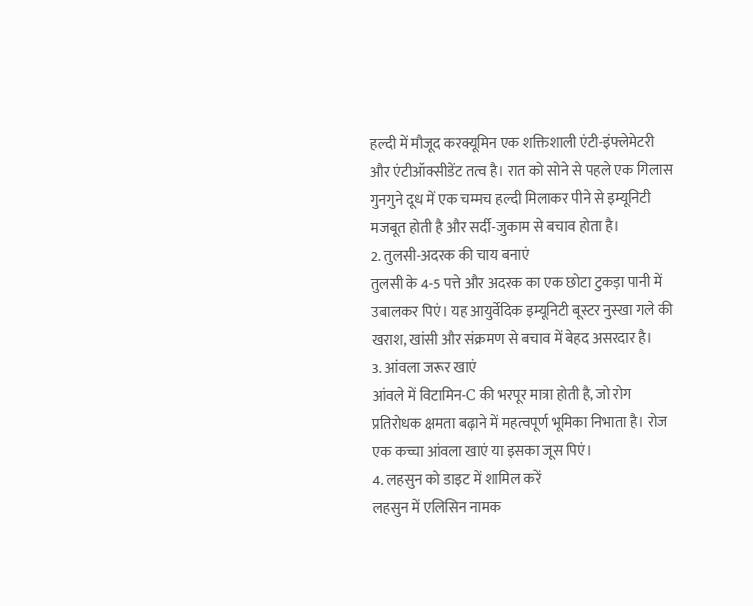हल्दी में मौजूद करक्यूमिन एक शक्तिशाली एंटी-इंफ्लेमेटरी और एंटीऑक्सीडेंट तत्व है। रात को सोने से पहले एक गिलास गुनगुने दूध में एक चम्मच हल्दी मिलाकर पीने से इम्यूनिटी मजबूत होती है और सर्दी-जुकाम से बचाव होता है।
2. तुलसी-अदरक की चाय बनाएं
तुलसी के 4-5 पत्ते और अदरक का एक छोटा टुकड़ा पानी में उबालकर पिएं। यह आयुर्वेदिक इम्यूनिटी बूस्टर नुस्खा गले की खराश, खांसी और संक्रमण से बचाव में बेहद असरदार है।
3. आंवला जरूर खाएं
आंवले में विटामिन-C की भरपूर मात्रा होती है, जो रोग प्रतिरोधक क्षमता बढ़ाने में महत्वपूर्ण भूमिका निभाता है। रोज एक कच्चा आंवला खाएं या इसका जूस पिएं।
4. लहसुन को डाइट में शामिल करें
लहसुन में एलिसिन नामक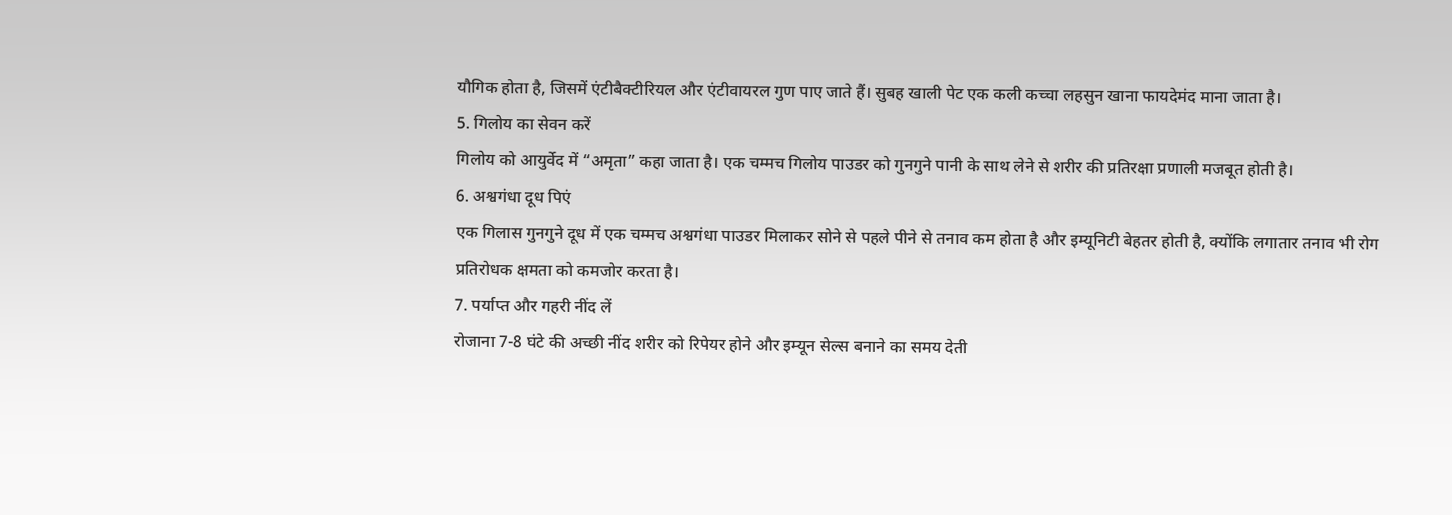यौगिक होता है, जिसमें एंटीबैक्टीरियल और एंटीवायरल गुण पाए जाते हैं। सुबह खाली पेट एक कली कच्चा लहसुन खाना फायदेमंद माना जाता है।
5. गिलोय का सेवन करें
गिलोय को आयुर्वेद में “अमृता” कहा जाता है। एक चम्मच गिलोय पाउडर को गुनगुने पानी के साथ लेने से शरीर की प्रतिरक्षा प्रणाली मजबूत होती है।
6. अश्वगंधा दूध पिएं
एक गिलास गुनगुने दूध में एक चम्मच अश्वगंधा पाउडर मिलाकर सोने से पहले पीने से तनाव कम होता है और इम्यूनिटी बेहतर होती है, क्योंकि लगातार तनाव भी रोग प्रतिरोधक क्षमता को कमजोर करता है।
7. पर्याप्त और गहरी नींद लें
रोजाना 7-8 घंटे की अच्छी नींद शरीर को रिपेयर होने और इम्यून सेल्स बनाने का समय देती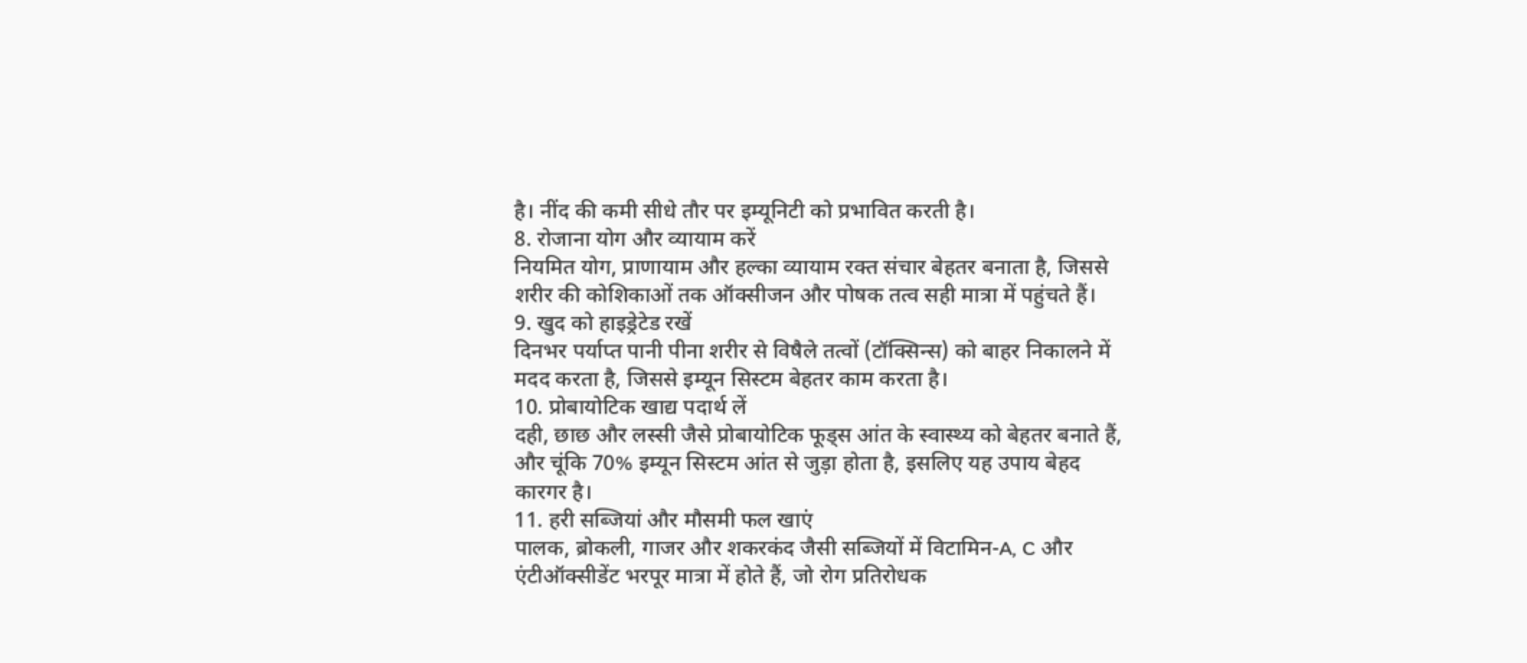है। नींद की कमी सीधे तौर पर इम्यूनिटी को प्रभावित करती है।
8. रोजाना योग और व्यायाम करें
नियमित योग, प्राणायाम और हल्का व्यायाम रक्त संचार बेहतर बनाता है, जिससे शरीर की कोशिकाओं तक ऑक्सीजन और पोषक तत्व सही मात्रा में पहुंचते हैं।
9. खुद को हाइड्रेटेड रखें
दिनभर पर्याप्त पानी पीना शरीर से विषैले तत्वों (टॉक्सिन्स) को बाहर निकालने में मदद करता है, जिससे इम्यून सिस्टम बेहतर काम करता है।
10. प्रोबायोटिक खाद्य पदार्थ लें
दही, छाछ और लस्सी जैसे प्रोबायोटिक फूड्स आंत के स्वास्थ्य को बेहतर बनाते हैं, और चूंकि 70% इम्यून सिस्टम आंत से जुड़ा होता है, इसलिए यह उपाय बेहद कारगर है।
11. हरी सब्जियां और मौसमी फल खाएं
पालक, ब्रोकली, गाजर और शकरकंद जैसी सब्जियों में विटामिन-A, C और एंटीऑक्सीडेंट भरपूर मात्रा में होते हैं, जो रोग प्रतिरोधक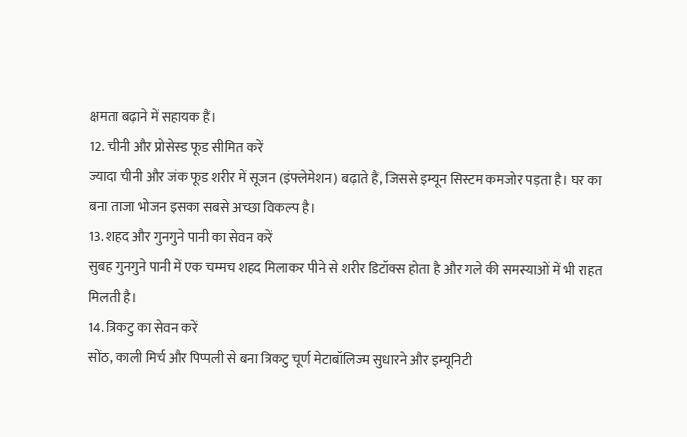क्षमता बढ़ाने में सहायक हैं।
12. चीनी और प्रोसेस्ड फूड सीमित करें
ज्यादा चीनी और जंक फूड शरीर में सूजन (इंफ्लेमेशन) बढ़ाते हैं, जिससे इम्यून सिस्टम कमजोर पड़ता है। घर का बना ताजा भोजन इसका सबसे अच्छा विकल्प है।
13. शहद और गुनगुने पानी का सेवन करें
सुबह गुनगुने पानी में एक चम्मच शहद मिलाकर पीने से शरीर डिटॉक्स होता है और गले की समस्याओं में भी राहत मिलती है।
14. त्रिकटु का सेवन करें
सोंठ, काली मिर्च और पिप्पली से बना त्रिकटु चूर्ण मेटाबॉलिज्म सुधारने और इम्यूनिटी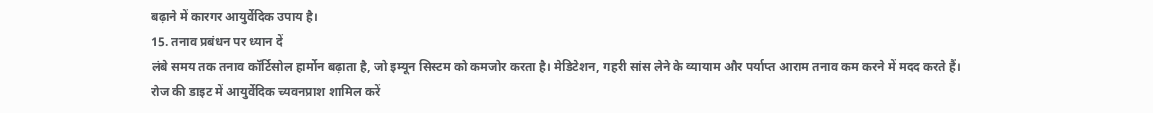बढ़ाने में कारगर आयुर्वेदिक उपाय है।
15. तनाव प्रबंधन पर ध्यान दें
लंबे समय तक तनाव कॉर्टिसोल हार्मोन बढ़ाता है, जो इम्यून सिस्टम को कमजोर करता है। मेडिटेशन, गहरी सांस लेने के व्यायाम और पर्याप्त आराम तनाव कम करने में मदद करते हैं।
रोज की डाइट में आयुर्वेदिक च्यवनप्राश शामिल करें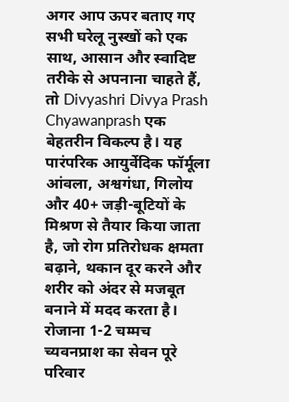अगर आप ऊपर बताए गए सभी घरेलू नुस्खों को एक साथ, आसान और स्वादिष्ट तरीके से अपनाना चाहते हैं, तो Divyashri Divya Prash Chyawanprash एक बेहतरीन विकल्प है। यह पारंपरिक आयुर्वेदिक फॉर्मूला आंवला, अश्वगंधा, गिलोय और 40+ जड़ी-बूटियों के मिश्रण से तैयार किया जाता है, जो रोग प्रतिरोधक क्षमता बढ़ाने, थकान दूर करने और शरीर को अंदर से मजबूत बनाने में मदद करता है। रोजाना 1-2 चम्मच च्यवनप्राश का सेवन पूरे परिवार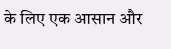के लिए एक आसान और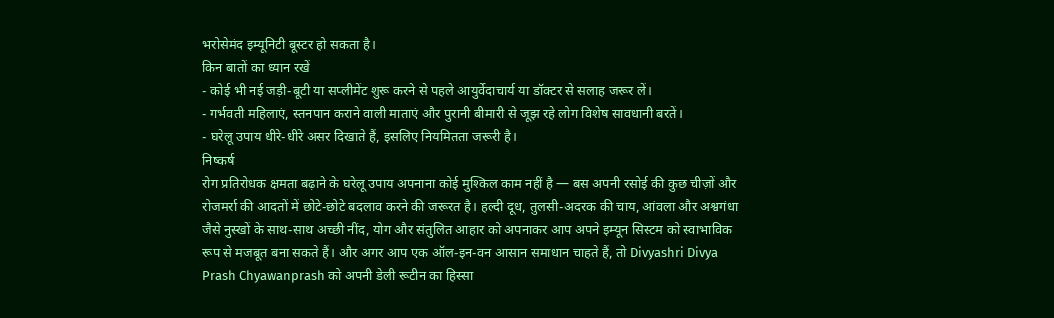भरोसेमंद इम्यूनिटी बूस्टर हो सकता है।
किन बातों का ध्यान रखें
- कोई भी नई जड़ी-बूटी या सप्लीमेंट शुरू करने से पहले आयुर्वेदाचार्य या डॉक्टर से सलाह जरूर लें।
- गर्भवती महिलाएं, स्तनपान कराने वाली माताएं और पुरानी बीमारी से जूझ रहे लोग विशेष सावधानी बरतें।
- घरेलू उपाय धीरे-धीरे असर दिखाते हैं, इसलिए नियमितता जरूरी है।
निष्कर्ष
रोग प्रतिरोधक क्षमता बढ़ाने के घरेलू उपाय अपनाना कोई मुश्किल काम नहीं है — बस अपनी रसोई की कुछ चीज़ों और रोजमर्रा की आदतों में छोटे-छोटे बदलाव करने की जरूरत है। हल्दी दूध, तुलसी-अदरक की चाय, आंवला और अश्वगंधा जैसे नुस्खों के साथ-साथ अच्छी नींद, योग और संतुलित आहार को अपनाकर आप अपने इम्यून सिस्टम को स्वाभाविक रूप से मजबूत बना सकते हैं। और अगर आप एक ऑल-इन-वन आसान समाधान चाहते हैं, तो Divyashri Divya Prash Chyawanprash को अपनी डेली रूटीन का हिस्सा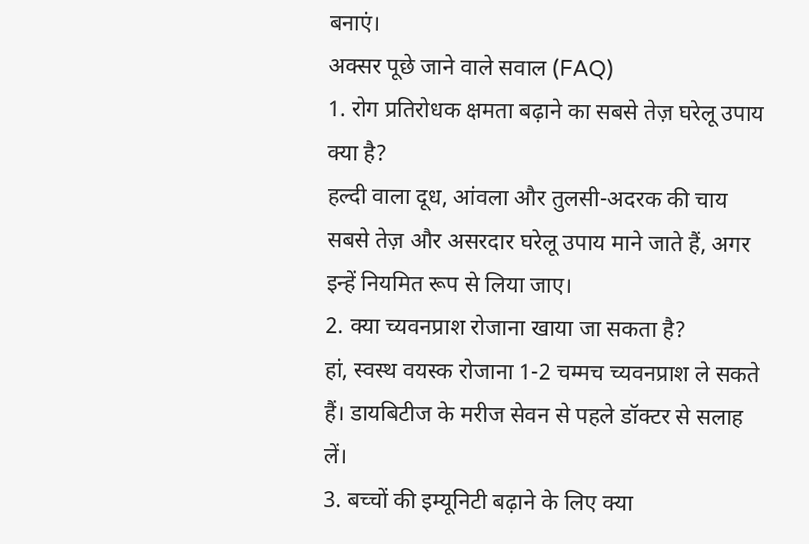बनाएं।
अक्सर पूछे जाने वाले सवाल (FAQ)
1. रोग प्रतिरोधक क्षमता बढ़ाने का सबसे तेज़ घरेलू उपाय क्या है?
हल्दी वाला दूध, आंवला और तुलसी-अदरक की चाय सबसे तेज़ और असरदार घरेलू उपाय माने जाते हैं, अगर इन्हें नियमित रूप से लिया जाए।
2. क्या च्यवनप्राश रोजाना खाया जा सकता है?
हां, स्वस्थ वयस्क रोजाना 1-2 चम्मच च्यवनप्राश ले सकते हैं। डायबिटीज के मरीज सेवन से पहले डॉक्टर से सलाह लें।
3. बच्चों की इम्यूनिटी बढ़ाने के लिए क्या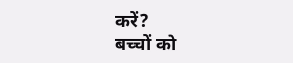करें?
बच्चों को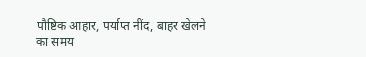पौष्टिक आहार, पर्याप्त नींद, बाहर खेलने का समय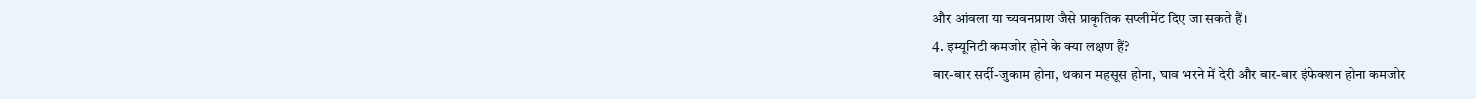और आंवला या च्यवनप्राश जैसे प्राकृतिक सप्लीमेंट दिए जा सकते हैं।
4. इम्यूनिटी कमजोर होने के क्या लक्षण हैं?
बार-बार सर्दी-जुकाम होना, थकान महसूस होना, घाव भरने में देरी और बार-बार इंफेक्शन होना कमजोर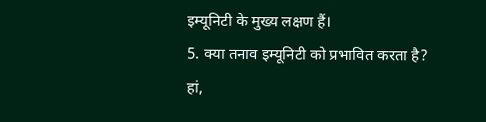इम्यूनिटी के मुख्य लक्षण हैं।
5. क्या तनाव इम्यूनिटी को प्रभावित करता है?
हां,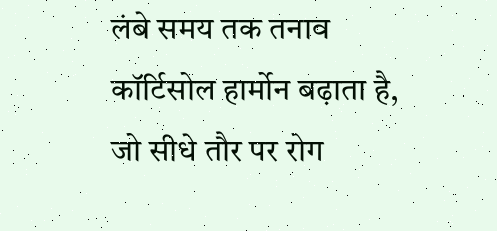लंबे समय तक तनाव कॉर्टिसोल हार्मोन बढ़ाता है, जो सीधे तौर पर रोग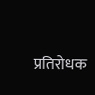प्रतिरोधक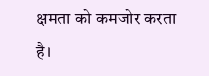क्षमता को कमजोर करता है।